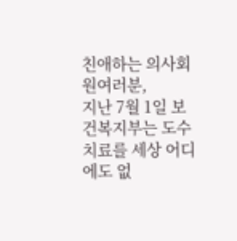친애하는 의사회원여러분,
지난 7월 1일 보건복지부는 도수치료를 세상 어디에도 없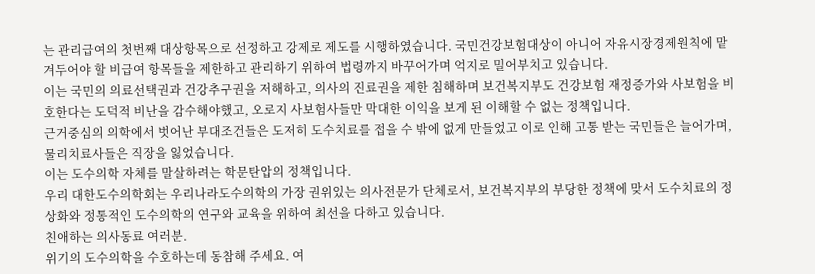는 관리급여의 첫번째 대상항목으로 선정하고 강제로 제도를 시행하였습니다. 국민건강보험대상이 아니어 자유시장경제원칙에 맡겨두어야 할 비급여 항목들을 제한하고 관리하기 위하여 법령까지 바꾸어가며 억지로 밀어부치고 있습니다.
이는 국민의 의료선택권과 건강추구권을 저해하고, 의사의 진료권을 제한 침해하며 보건복지부도 건강보험 재정증가와 사보험을 비호한다는 도덕적 비난을 감수해야했고, 오로지 사보험사들만 막대한 이익을 보게 된 이해할 수 없는 정책입니다.
근거중심의 의학에서 벗어난 부대조건들은 도저히 도수치료를 접을 수 밖에 없게 만들었고 이로 인해 고통 받는 국민들은 늘어가며, 물리치료사들은 직장을 잃었습니다.
이는 도수의학 자체를 말살하려는 학문탄압의 정책입니다.
우리 대한도수의학회는 우리나라도수의학의 가장 권위있는 의사전문가 단체로서, 보건복지부의 부당한 정책에 맞서 도수치료의 정상화와 정통적인 도수의학의 연구와 교육을 위하여 최선을 다하고 있습니다.
친애하는 의사동료 여러분.
위기의 도수의학을 수호하는데 동참해 주세요. 여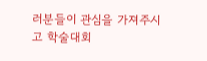러분들이 관심을 가져주시고 학술대회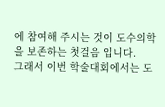에 참여해 주시는 것이 도수의학을 보존하는 첫걸음 입니다.
그래서 이번 학술대회에서는 도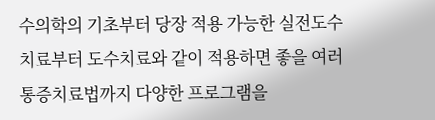수의학의 기초부터 당장 적용 가능한 실전도수치료부터 도수치료와 같이 적용하면 좋을 여러 통증치료법까지 다양한 프로그램을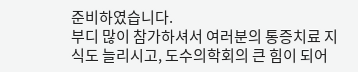준비하였습니다.
부디 많이 참가하셔서 여러분의 통증치료 지식도 늘리시고, 도수의학회의 큰 힘이 되어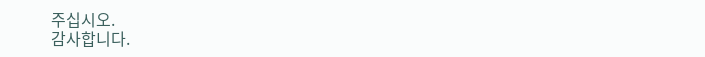주십시오.
감사합니다.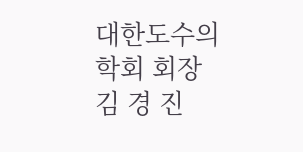대한도수의학회 회장 김 경 진